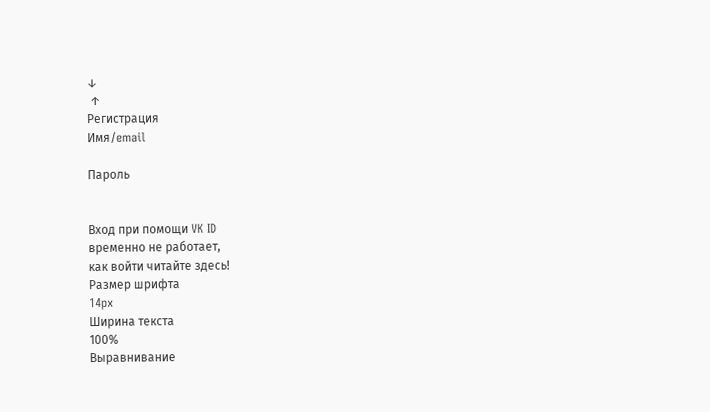↓
 ↑
Регистрация
Имя/email

Пароль


Вход при помощи VK ID
временно не работает,
как войти читайте здесь!
Размер шрифта
14px
Ширина текста
100%
Выравнивание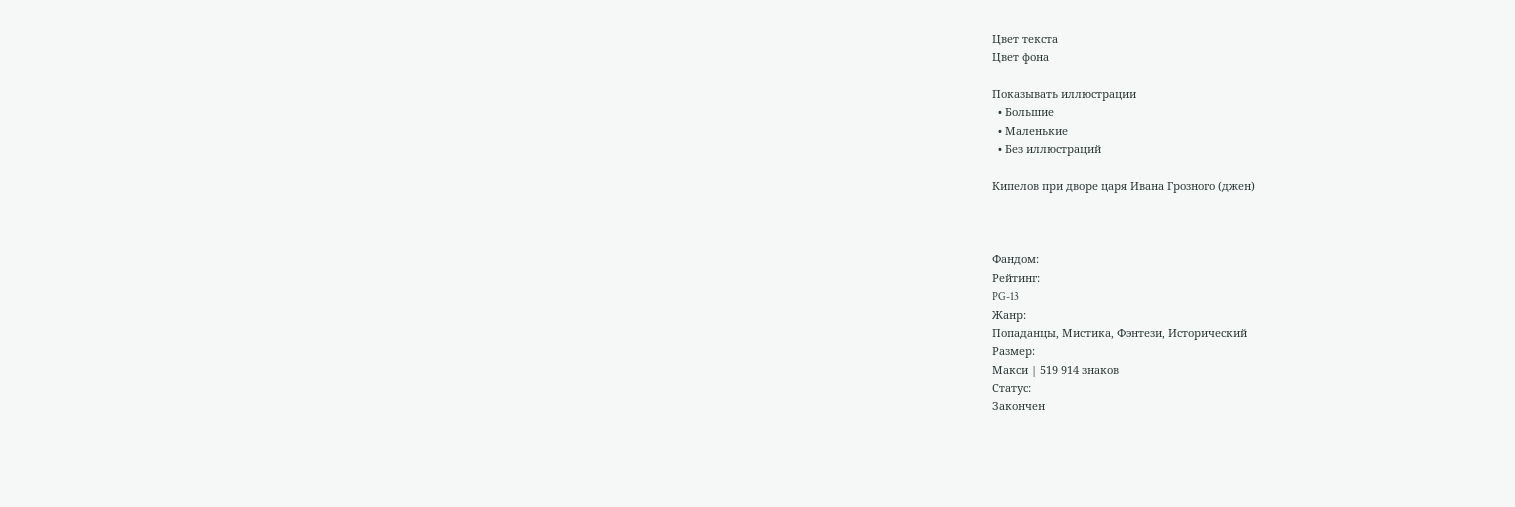Цвет текста
Цвет фона

Показывать иллюстрации
  • Большие
  • Маленькие
  • Без иллюстраций

Кипелов при дворе царя Ивана Грозного (джен)



Фандом:
Рейтинг:
PG-13
Жанр:
Попаданцы, Мистика, Фэнтези, Исторический
Размер:
Макси | 519 914 знаков
Статус:
Закончен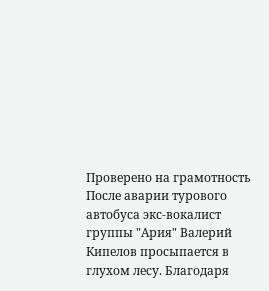Проверено на грамотность
После аварии турового автобуса экс-вокалист группы "Ария" Валерий Кипелов просыпается в глухом лесу. Благодаря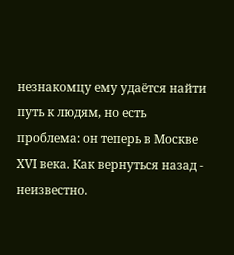незнакомцу ему удаётся найти путь к людям, но есть проблема: он теперь в Москве XVI века. Как вернуться назад - неизвестно.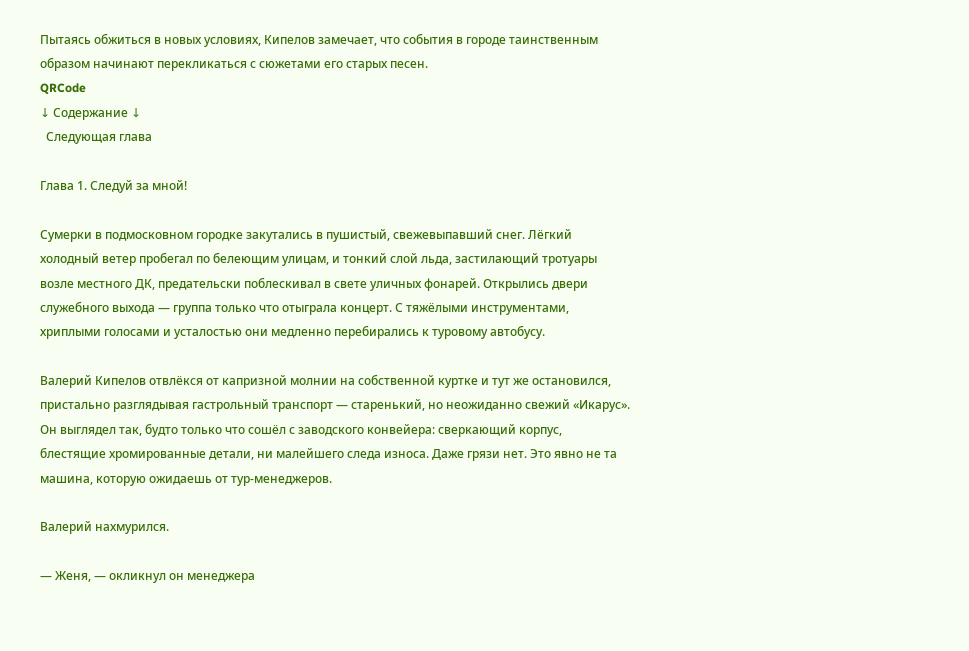Пытаясь обжиться в новых условиях, Кипелов замечает, что события в городе таинственным образом начинают перекликаться с сюжетами его старых песен.
QRCode
↓ Содержание ↓
  Следующая глава

Глава 1. Следуй за мной!

Сумерки в подмосковном городке закутались в пушистый, свежевыпавший снег. Лёгкий холодный ветер пробегал по белеющим улицам, и тонкий слой льда, застилающий тротуары возле местного ДК, предательски поблескивал в свете уличных фонарей. Открылись двери служебного выхода — группа только что отыграла концерт. С тяжёлыми инструментами, хриплыми голосами и усталостью они медленно перебирались к туровому автобусу.

Валерий Кипелов отвлёкся от капризной молнии на собственной куртке и тут же остановился, пристально разглядывая гастрольный транспорт — старенький, но неожиданно свежий «Икарус». Он выглядел так, будто только что сошёл с заводского конвейера: сверкающий корпус, блестящие хромированные детали, ни малейшего следа износа. Даже грязи нет. Это явно не та машина, которую ожидаешь от тур-менеджеров.

Валерий нахмурился.

— Женя, — окликнул он менеджера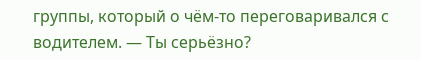группы, который о чём-то переговаривался с водителем. — Ты серьёзно?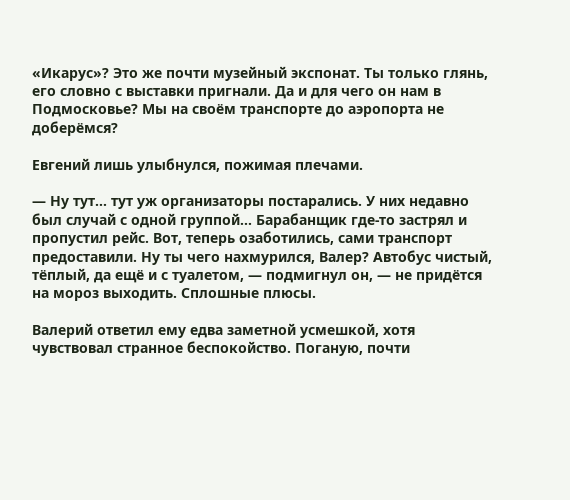«Икарус»? Это же почти музейный экспонат. Ты только глянь, его словно с выставки пригнали. Да и для чего он нам в Подмосковье? Мы на своём транспорте до аэропорта не доберёмся?

Евгений лишь улыбнулся, пожимая плечами.

— Ну тут... тут уж организаторы постарались. У них недавно был случай с одной группой... Барабанщик где-то застрял и пропустил рейс. Вот, теперь озаботились, сами транспорт предоставили. Ну ты чего нахмурился, Валер? Автобус чистый, тёплый, да ещё и с туалетом, — подмигнул он, — не придётся на мороз выходить. Сплошные плюсы.

Валерий ответил ему едва заметной усмешкой, хотя чувствовал странное беспокойство. Поганую, почти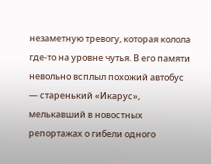незаметную тревогу, которая колола где-то на уровне чутья. В его памяти невольно всплыл похожий автобус — старенький «Икарус», мелькавший в новостных репортажах о гибели одного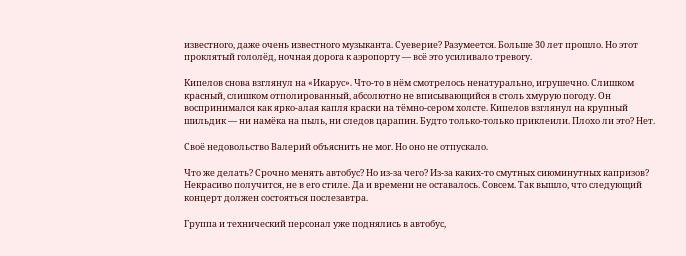известного, даже очень известного музыканта. Суеверие? Разумеется. Больше 30 лет прошло. Но этот проклятый гололёд, ночная дорога к аэропорту — всё это усиливало тревогу.

Кипелов снова взглянул на «Икарус». Что-то в нём смотрелось ненатурально, игрушечно. Слишком красный, слишком отполированный, абсолютно не вписывающийся в столь хмурую погоду. Он воспринимался как ярко-алая капля краски на тёмно-сером холсте. Кипелов взглянул на крупный шильдик — ни намёка на пыль, ни следов царапин. Будто только-только приклеили. Плохо ли это? Нет.

Своё недовольство Валерий объяснить не мог. Но оно не отпускало.

Что же делать? Срочно менять автобус? Но из-за чего? Из-за каких-то смутных сиюминутных капризов? Некрасиво получится, не в его стиле. Да и времени не оставалось. Совсем. Так вышло, что следующий концерт должен состояться послезавтра.

Группа и технический персонал уже поднялись в автобус,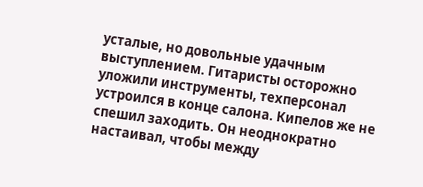усталые, но довольные удачным выступлением. Гитаристы осторожно уложили инструменты, техперсонал устроился в конце салона. Кипелов же не спешил заходить. Он неоднократно настаивал, чтобы между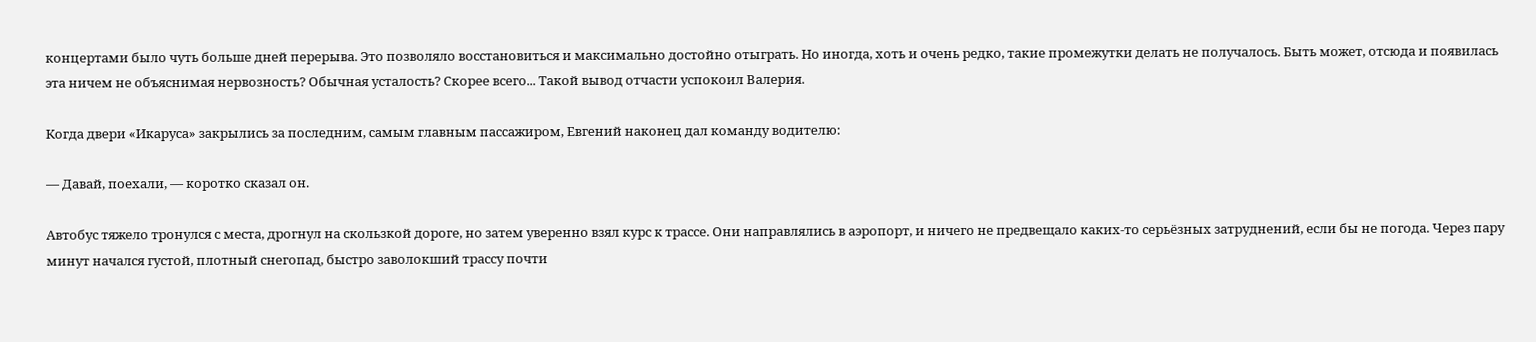концертами было чуть больше дней перерыва. Это позволяло восстановиться и максимально достойно отыграть. Но иногда, хоть и очень редко, такие промежутки делать не получалось. Быть может, отсюда и появилась эта ничем не объяснимая нервозность? Обычная усталость? Скорее всего... Такой вывод отчасти успокоил Валерия.

Когда двери «Икаруса» закрылись за последним, самым главным пассажиром, Евгений наконец дал команду водителю:

— Давай, поехали, — коротко сказал он.

Автобус тяжело тронулся с места, дрогнул на скользкой дороге, но затем уверенно взял курс к трассе. Они направлялись в аэропорт, и ничего не предвещало каких-то серьёзных затруднений, если бы не погода. Через пару минут начался густой, плотный снегопад, быстро заволокший трассу почти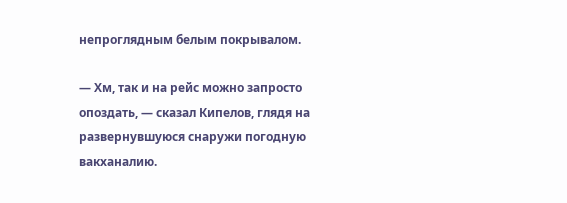непроглядным белым покрывалом.

— Хм, так и на рейс можно запросто опоздать, — сказал Кипелов, глядя на развернувшуюся снаружи погодную вакханалию.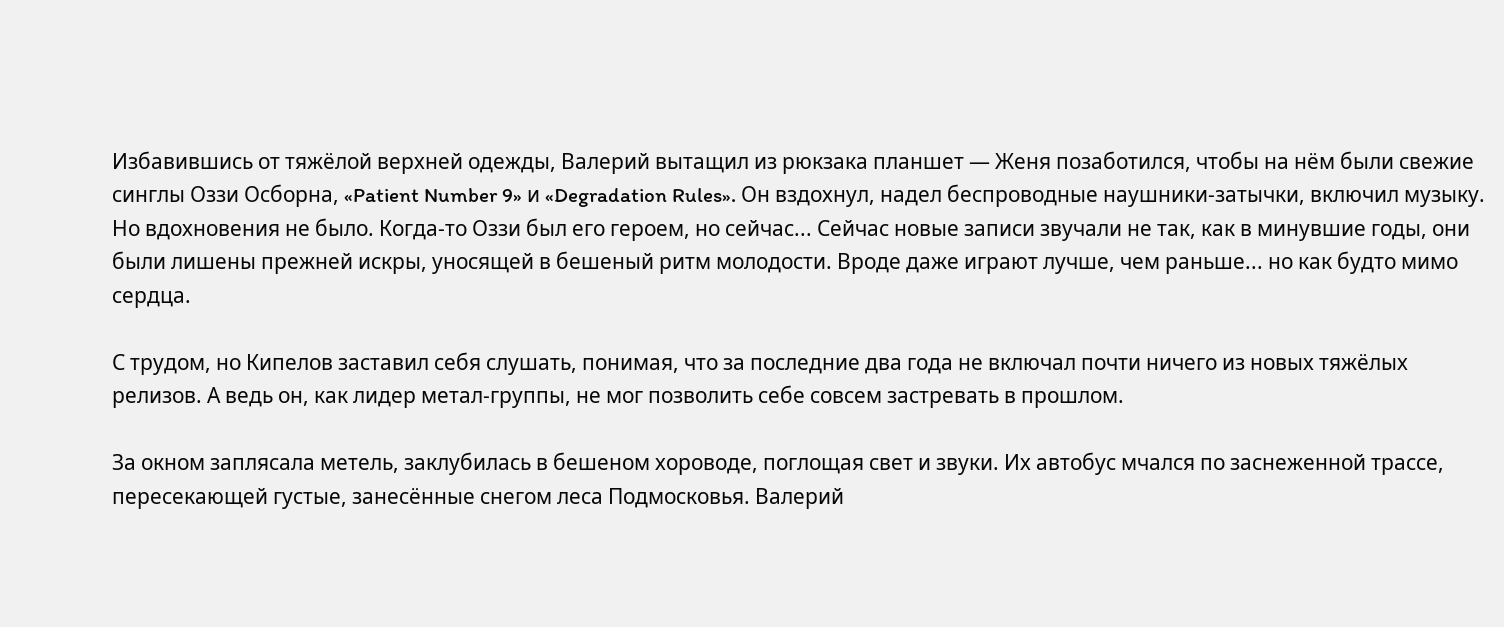Избавившись от тяжёлой верхней одежды, Валерий вытащил из рюкзака планшет — Женя позаботился, чтобы на нём были свежие синглы Оззи Осборна, «Patient Number 9» и «Degradation Rules». Он вздохнул, надел беспроводные наушники-затычки, включил музыку. Но вдохновения не было. Когда-то Оззи был его героем, но сейчас... Сейчас новые записи звучали не так, как в минувшие годы, они были лишены прежней искры, уносящей в бешеный ритм молодости. Вроде даже играют лучше, чем раньше... но как будто мимо сердца.

С трудом, но Кипелов заставил себя слушать, понимая, что за последние два года не включал почти ничего из новых тяжёлых релизов. А ведь он, как лидер метал-группы, не мог позволить себе совсем застревать в прошлом.

За окном заплясала метель, заклубилась в бешеном хороводе, поглощая свет и звуки. Их автобус мчался по заснеженной трассе, пересекающей густые, занесённые снегом леса Подмосковья. Валерий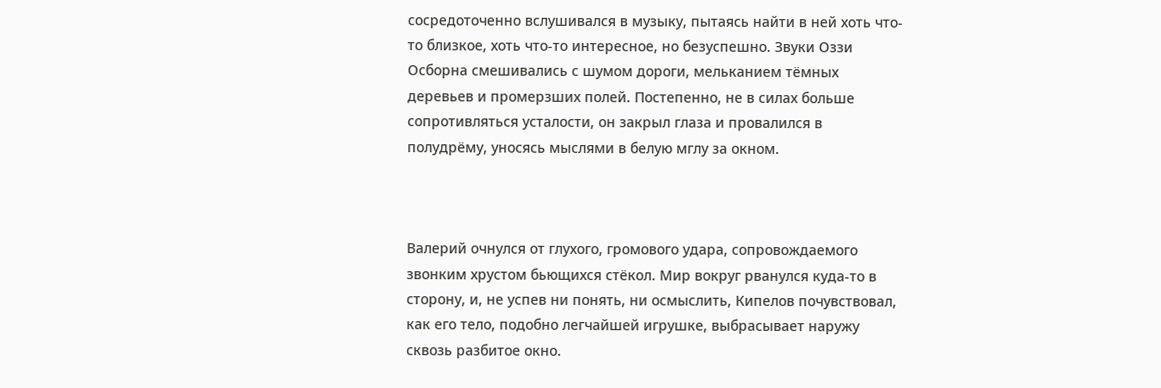сосредоточенно вслушивался в музыку, пытаясь найти в ней хоть что-то близкое, хоть что-то интересное, но безуспешно. Звуки Оззи Осборна смешивались с шумом дороги, мельканием тёмных деревьев и промерзших полей. Постепенно, не в силах больше сопротивляться усталости, он закрыл глаза и провалился в полудрёму, уносясь мыслями в белую мглу за окном.



Валерий очнулся от глухого, громового удара, сопровождаемого звонким хрустом бьющихся стёкол. Мир вокруг рванулся куда-то в сторону, и, не успев ни понять, ни осмыслить, Кипелов почувствовал, как его тело, подобно легчайшей игрушке, выбрасывает наружу сквозь разбитое окно.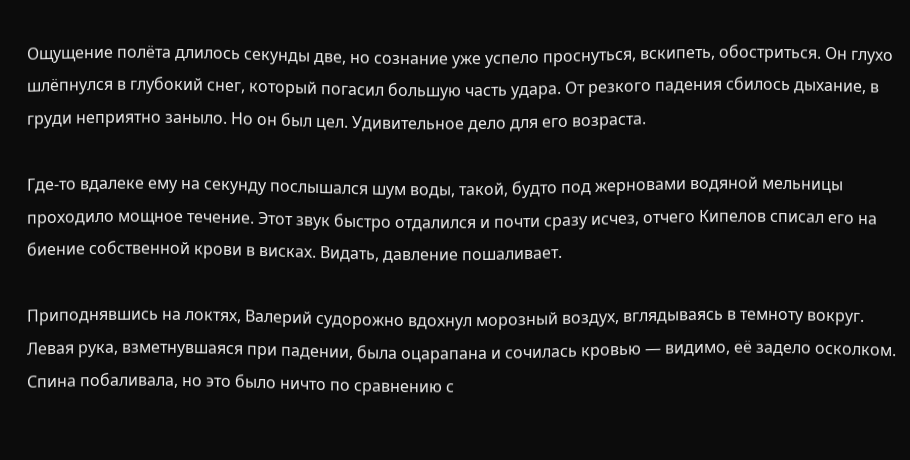Ощущение полёта длилось секунды две, но сознание уже успело проснуться, вскипеть, обостриться. Он глухо шлёпнулся в глубокий снег, который погасил большую часть удара. От резкого падения сбилось дыхание, в груди неприятно заныло. Но он был цел. Удивительное дело для его возраста.

Где-то вдалеке ему на секунду послышался шум воды, такой, будто под жерновами водяной мельницы проходило мощное течение. Этот звук быстро отдалился и почти сразу исчез, отчего Кипелов списал его на биение собственной крови в висках. Видать, давление пошаливает.

Приподнявшись на локтях, Валерий судорожно вдохнул морозный воздух, вглядываясь в темноту вокруг. Левая рука, взметнувшаяся при падении, была оцарапана и сочилась кровью — видимо, её задело осколком. Спина побаливала, но это было ничто по сравнению с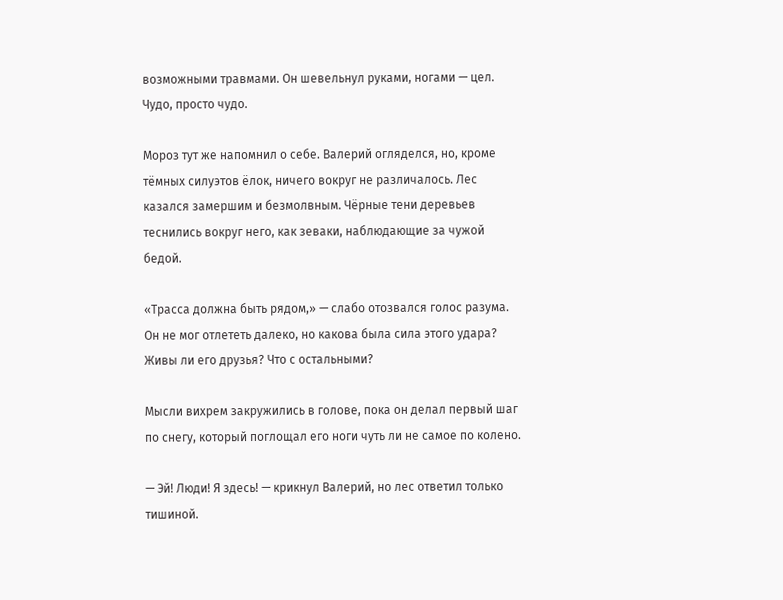возможными травмами. Он шевельнул руками, ногами — цел. Чудо, просто чудо.

Мороз тут же напомнил о себе. Валерий огляделся, но, кроме тёмных силуэтов ёлок, ничего вокруг не различалось. Лес казался замершим и безмолвным. Чёрные тени деревьев теснились вокруг него, как зеваки, наблюдающие за чужой бедой.

«Трасса должна быть рядом,» — слабо отозвался голос разума. Он не мог отлететь далеко, но какова была сила этого удара? Живы ли его друзья? Что с остальными?

Мысли вихрем закружились в голове, пока он делал первый шаг по снегу, который поглощал его ноги чуть ли не самое по колено.

— Эй! Люди! Я здесь! — крикнул Валерий, но лес ответил только тишиной.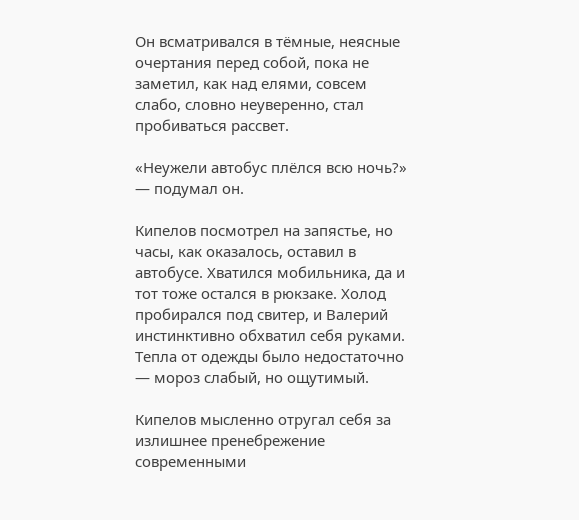Он всматривался в тёмные, неясные очертания перед собой, пока не заметил, как над елями, совсем слабо, словно неуверенно, стал пробиваться рассвет.

«Неужели автобус плёлся всю ночь?» — подумал он.

Кипелов посмотрел на запястье, но часы, как оказалось, оставил в автобусе. Хватился мобильника, да и тот тоже остался в рюкзаке. Холод пробирался под свитер, и Валерий инстинктивно обхватил себя руками. Тепла от одежды было недостаточно — мороз слабый, но ощутимый.

Кипелов мысленно отругал себя за излишнее пренебрежение современными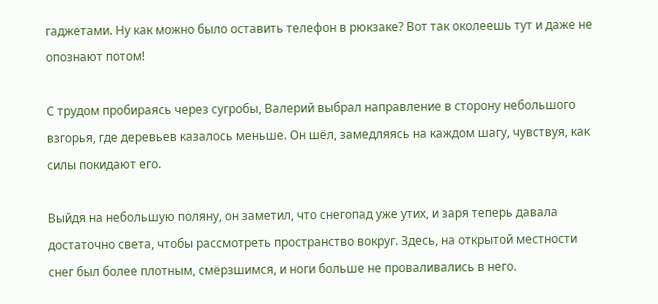гаджетами. Ну как можно было оставить телефон в рюкзаке? Вот так околеешь тут и даже не опознают потом!

С трудом пробираясь через сугробы, Валерий выбрал направление в сторону небольшого взгорья, где деревьев казалось меньше. Он шёл, замедляясь на каждом шагу, чувствуя, как силы покидают его.

Выйдя на небольшую поляну, он заметил, что снегопад уже утих, и заря теперь давала достаточно света, чтобы рассмотреть пространство вокруг. Здесь, на открытой местности снег был более плотным, смёрзшимся, и ноги больше не проваливались в него.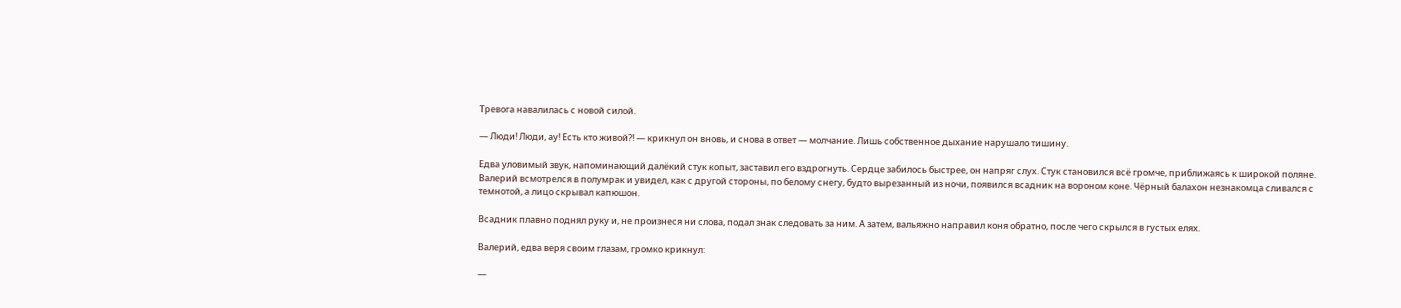Тревога навалилась с новой силой.

— Люди! Люди, ау! Есть кто живой?! — крикнул он вновь, и снова в ответ — молчание. Лишь собственное дыхание нарушало тишину.

Едва уловимый звук, напоминающий далёкий стук копыт, заставил его вздрогнуть. Сердце забилось быстрее, он напряг слух. Стук становился всё громче, приближаясь к широкой поляне. Валерий всмотрелся в полумрак и увидел, как с другой стороны, по белому снегу, будто вырезанный из ночи, появился всадник на вороном коне. Чёрный балахон незнакомца сливался с темнотой, а лицо скрывал капюшон.

Всадник плавно поднял руку и, не произнеся ни слова, подал знак следовать за ним. А затем, вальяжно направил коня обратно, после чего скрылся в густых елях.

Валерий, едва веря своим глазам, громко крикнул:

—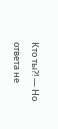Кто ты?! — Но ответа не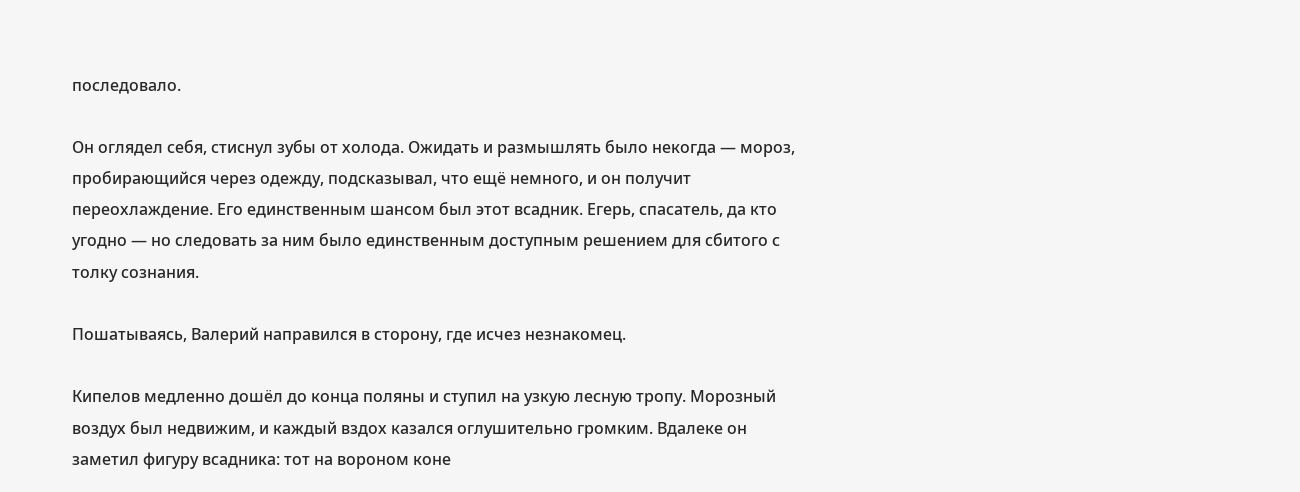последовало.

Он оглядел себя, стиснул зубы от холода. Ожидать и размышлять было некогда — мороз, пробирающийся через одежду, подсказывал, что ещё немного, и он получит переохлаждение. Его единственным шансом был этот всадник. Егерь, спасатель, да кто угодно — но следовать за ним было единственным доступным решением для сбитого с толку сознания.

Пошатываясь, Валерий направился в сторону, где исчез незнакомец.

Кипелов медленно дошёл до конца поляны и ступил на узкую лесную тропу. Морозный воздух был недвижим, и каждый вздох казался оглушительно громким. Вдалеке он заметил фигуру всадника: тот на вороном коне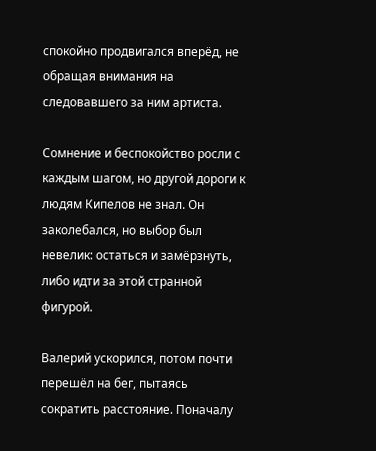спокойно продвигался вперёд, не обращая внимания на следовавшего за ним артиста.

Сомнение и беспокойство росли с каждым шагом, но другой дороги к людям Кипелов не знал. Он заколебался, но выбор был невелик: остаться и замёрзнуть, либо идти за этой странной фигурой.

Валерий ускорился, потом почти перешёл на бег, пытаясь сократить расстояние. Поначалу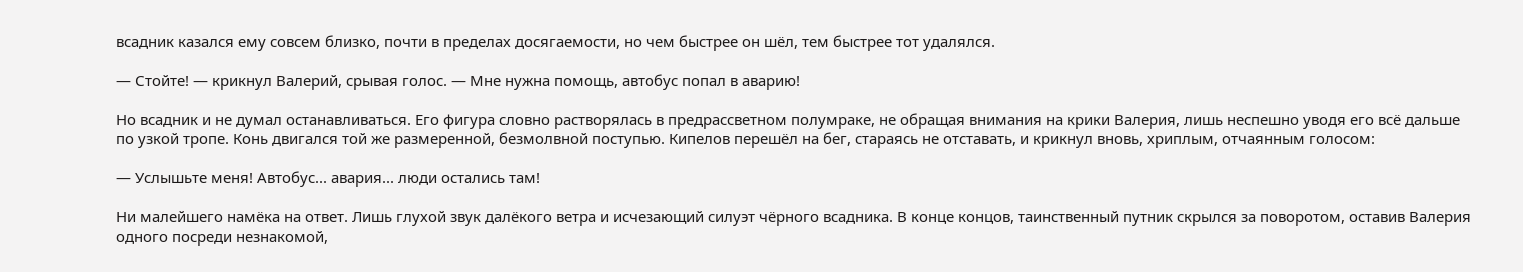всадник казался ему совсем близко, почти в пределах досягаемости, но чем быстрее он шёл, тем быстрее тот удалялся.

— Стойте! — крикнул Валерий, срывая голос. — Мне нужна помощь, автобус попал в аварию!

Но всадник и не думал останавливаться. Его фигура словно растворялась в предрассветном полумраке, не обращая внимания на крики Валерия, лишь неспешно уводя его всё дальше по узкой тропе. Конь двигался той же размеренной, безмолвной поступью. Кипелов перешёл на бег, стараясь не отставать, и крикнул вновь, хриплым, отчаянным голосом:

— Услышьте меня! Автобус... авария... люди остались там!

Ни малейшего намёка на ответ. Лишь глухой звук далёкого ветра и исчезающий силуэт чёрного всадника. В конце концов, таинственный путник скрылся за поворотом, оставив Валерия одного посреди незнакомой,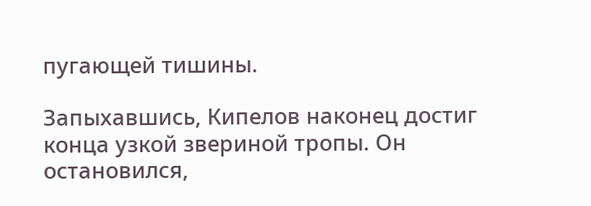пугающей тишины.

Запыхавшись, Кипелов наконец достиг конца узкой звериной тропы. Он остановился,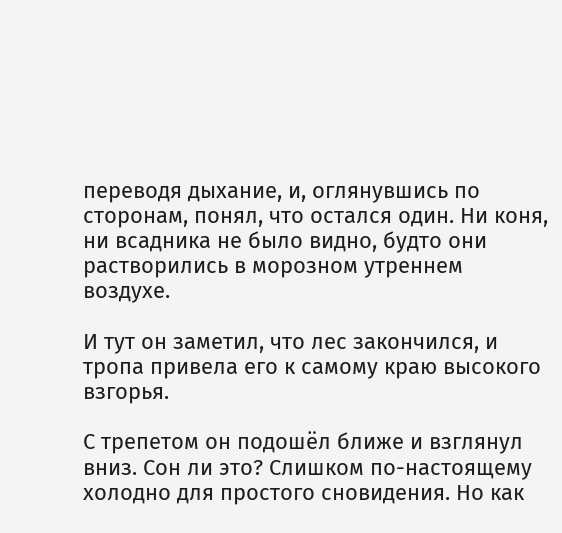переводя дыхание, и, оглянувшись по сторонам, понял, что остался один. Ни коня, ни всадника не было видно, будто они растворились в морозном утреннем воздухе.

И тут он заметил, что лес закончился, и тропа привела его к самому краю высокого взгорья.

С трепетом он подошёл ближе и взглянул вниз. Сон ли это? Слишком по-настоящему холодно для простого сновидения. Но как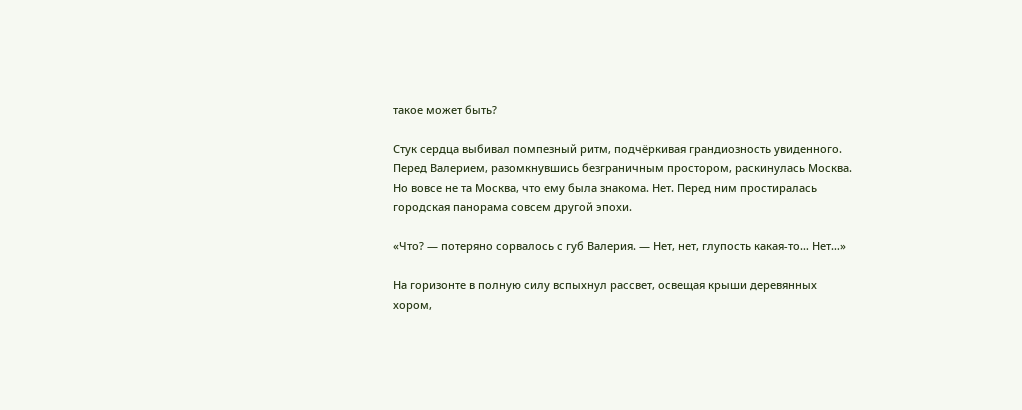такое может быть?

Стук сердца выбивал помпезный ритм, подчёркивая грандиозность увиденного. Перед Валерием, разомкнувшись безграничным простором, раскинулась Москва. Но вовсе не та Москва, что ему была знакома. Нет. Перед ним простиралась городская панорама совсем другой эпохи.

«Что? — потеряно сорвалось с губ Валерия. — Нет, нет, глупость какая-то… Нет…»

На горизонте в полную силу вспыхнул рассвет, освещая крыши деревянных хором,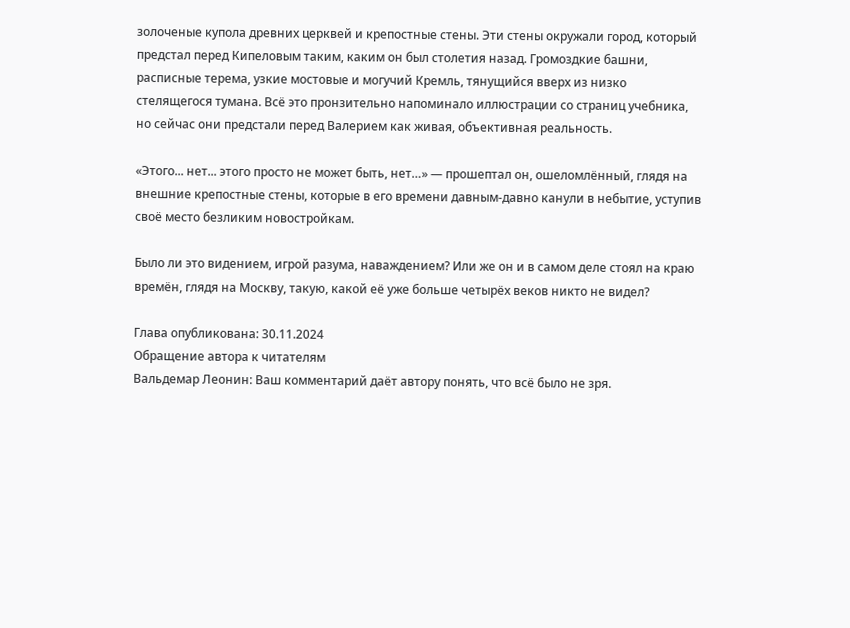золоченые купола древних церквей и крепостные стены. Эти стены окружали город, который предстал перед Кипеловым таким, каким он был столетия назад. Громоздкие башни, расписные терема, узкие мостовые и могучий Кремль, тянущийся вверх из низко стелящегося тумана. Всё это пронзительно напоминало иллюстрации со страниц учебника, но сейчас они предстали перед Валерием как живая, объективная реальность.

«Этого... нет... этого просто не может быть, нет…» — прошептал он, ошеломлённый, глядя на внешние крепостные стены, которые в его времени давным-давно канули в небытие, уступив своё место безликим новостройкам.

Было ли это видением, игрой разума, наваждением? Или же он и в самом деле стоял на краю времён, глядя на Москву, такую, какой её уже больше четырёх веков никто не видел?

Глава опубликована: 30.11.2024
Обращение автора к читателям
Вальдемар Леонин: Ваш комментарий даёт автору понять, что всё было не зря.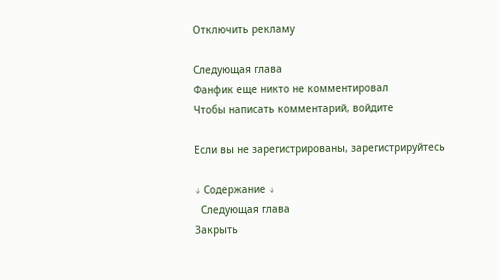Отключить рекламу

Следующая глава
Фанфик еще никто не комментировал
Чтобы написать комментарий, войдите

Если вы не зарегистрированы, зарегистрируйтесь

↓ Содержание ↓
  Следующая глава
Закрыть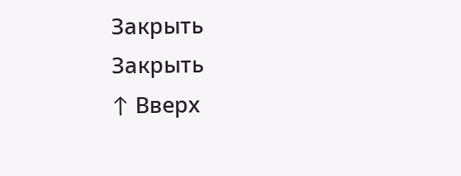Закрыть
Закрыть
↑ Вверх